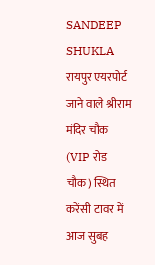SANDEEP SHUKLA
रायपुर एयरपोर्ट जाने वाले श्रीराम मंदिर चौक (VIP रोड चौक) स्थित करेंसी टावर में आज सुबह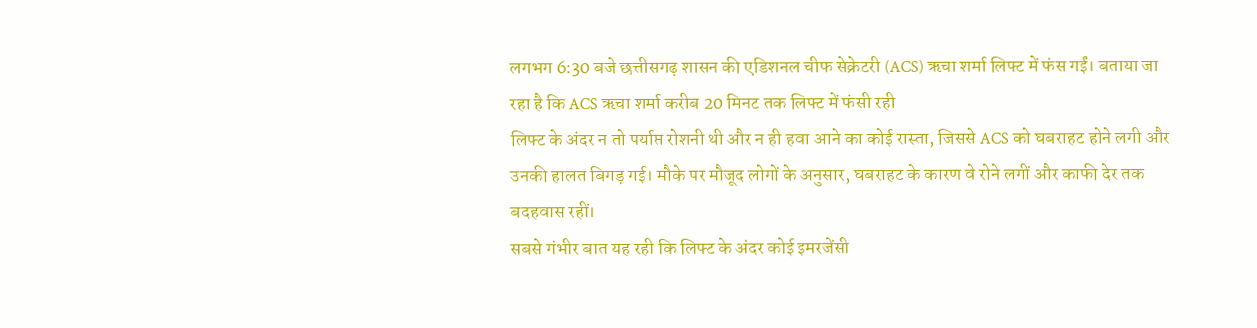लगभग 6:30 बजे छत्तीसगढ़ शासन की एडिशनल चीफ सेक्रेटरी (ACS) ऋचा शर्मा लिफ्ट में फंस गईं। बताया जा रहा है कि ACS ऋचा शर्मा करीब 20 मिनट तक लिफ्ट में फंसी रही
लिफ्ट के अंदर न तो पर्याप्त रोशनी थी और न ही हवा आने का कोई रास्ता, जिससे ACS को घबराहट होने लगी और उनकी हालत बिगड़ गई। मौके पर मौजूद लोगों के अनुसार, घबराहट के कारण वे रोने लगीं और काफी देर तक बदहवास रहीं।
सबसे गंभीर बात यह रही कि लिफ्ट के अंदर कोई इमरजेंसी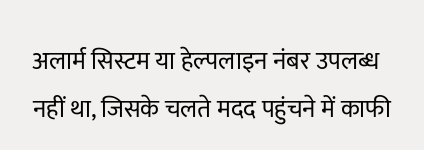अलार्म सिस्टम या हेल्पलाइन नंबर उपलब्ध नहीं था, जिसके चलते मदद पहुंचने में काफी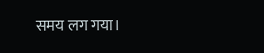समय लग गया।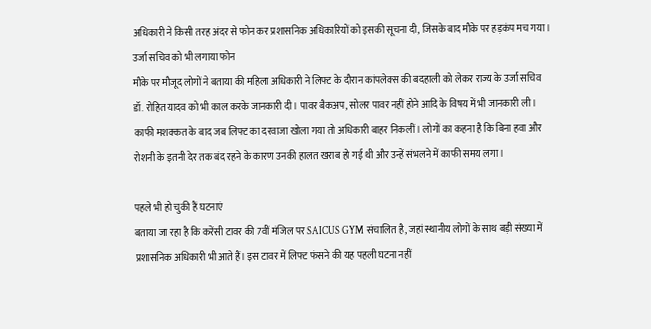अधिकारी ने किसी तरह अंदर से फोन कर प्रशासनिक अधिकारियों को इसकी सूचना दी, जिसके बाद मौके पर हड़कंप मच गया।
उर्जा सचिव को भी लगाया फोन
मौके पर मौजूद लोगों ने बताया की महिला अधिकारी ने लिफ्ट के दौरान कांपलेक्स की बदहाली को लेकर राज्य के उर्जा सचिव डॉ. रोहित यादव को भी काल करके जानकारी दी। पावर बैकअप, सोलर पावर नहीं होने आदि के विषय में भी जानकारी ली। काफी मशक्कत के बाद जब लिफ्ट का दरवाजा खोला गया तो अधिकारी बाहर निकलीं। लोगों का कहना है कि बिना हवा और रोशनी के इतनी देर तक बंद रहने के कारण उनकी हालत खराब हो गई थी और उन्हें संभलने में काफी समय लगा।

पहले भी हो चुकी हैं घटनाएं
बताया जा रहा है कि करेंसी टावर की 7वीं मंजिल पर SAICUS GYM संचालित है, जहां स्थानीय लोगों के साथ बड़ी संख्या में प्रशासनिक अधिकारी भी आते हैं। इस टावर में लिफ्ट फंसने की यह पहली घटना नहीं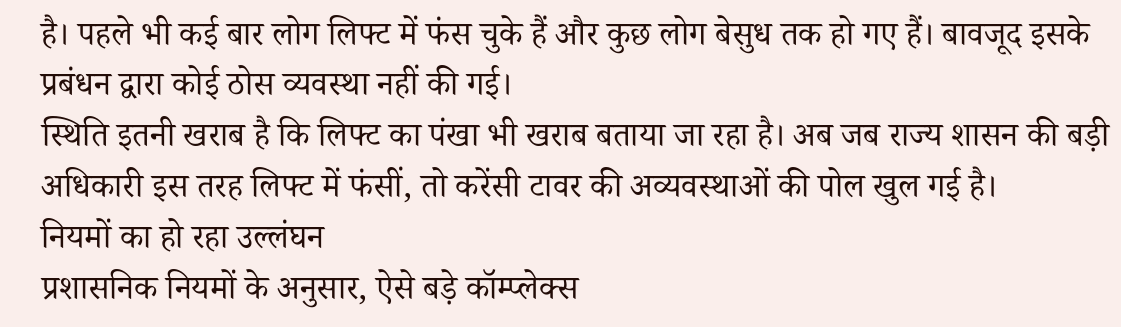है। पहले भी कई बार लोग लिफ्ट में फंस चुके हैं और कुछ लोग बेसुध तक हो गए हैं। बावजूद इसके प्रबंधन द्वारा कोई ठोस व्यवस्था नहीं की गई।
स्थिति इतनी खराब है कि लिफ्ट का पंखा भी खराब बताया जा रहा है। अब जब राज्य शासन की बड़ी अधिकारी इस तरह लिफ्ट में फंसीं, तो करेंसी टावर की अव्यवस्थाओं की पोल खुल गई है।
नियमों का हो रहा उल्लंघन
प्रशासनिक नियमों के अनुसार, ऐसे बड़े कॉम्प्लेक्स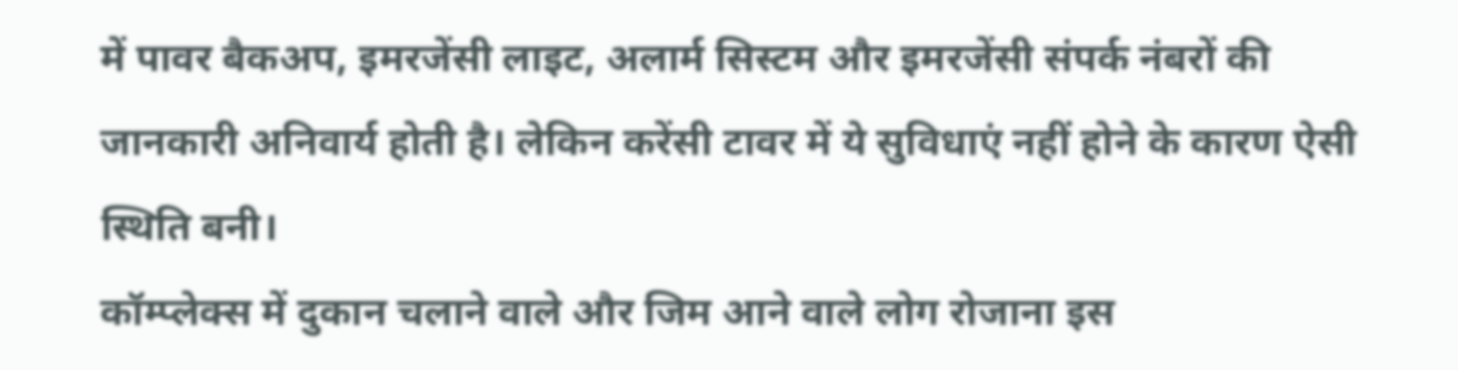में पावर बैकअप, इमरजेंसी लाइट, अलार्म सिस्टम और इमरजेंसी संपर्क नंबरों की जानकारी अनिवार्य होती है। लेकिन करेंसी टावर में ये सुविधाएं नहीं होने के कारण ऐसी स्थिति बनी।
कॉम्प्लेक्स में दुकान चलाने वाले और जिम आने वाले लोग रोजाना इस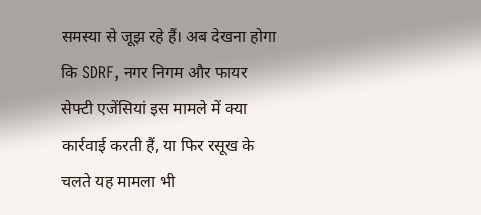समस्या से जूझ रहे हैं। अब देखना होगा कि SDRF, नगर निगम और फायर सेफ्टी एजेंसियां इस मामले में क्या कार्रवाई करती हैं, या फिर रसूख के चलते यह मामला भी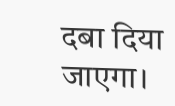दबा दिया जाएगा।